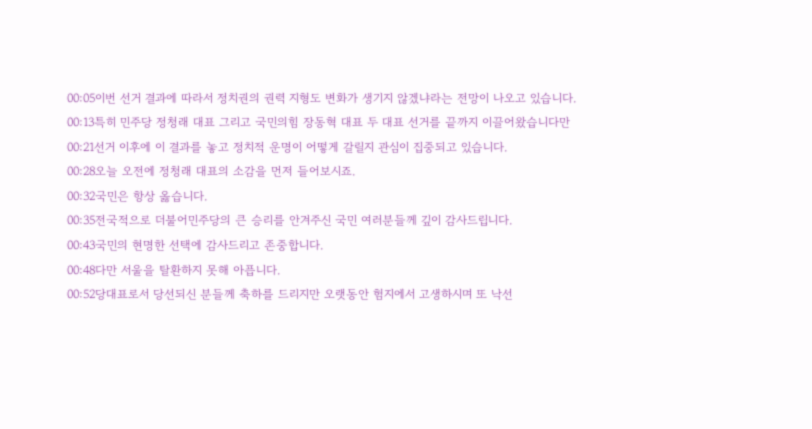00:05이번 선거 결과에 따라서 정치권의 권력 지형도 변화가 생기지 않겠냐라는 전망이 나오고 있습니다.
00:13특히 민주당 정청래 대표 그리고 국민의힘 장동혁 대표 두 대표 선거를 끝까지 이끌어왔습니다만
00:21선거 이후에 이 결과를 놓고 정치적 운명이 어떻게 갈릴지 관심이 집중되고 있습니다.
00:28오늘 오전에 정청래 대표의 소감을 먼저 들어보시죠.
00:32국민은 항상 옳습니다.
00:35전국적으로 더불어민주당의 큰 승리를 안겨주신 국민 여러분들께 깊이 감사드립니다.
00:43국민의 현명한 선택에 감사드리고 존중합니다.
00:48다만 서울을 탈환하지 못해 아픕니다.
00:52당대표로서 당선되신 분들께 축하를 드리지만 오랫동안 험지에서 고생하시며 또 낙선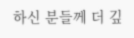하신 분들께 더 깊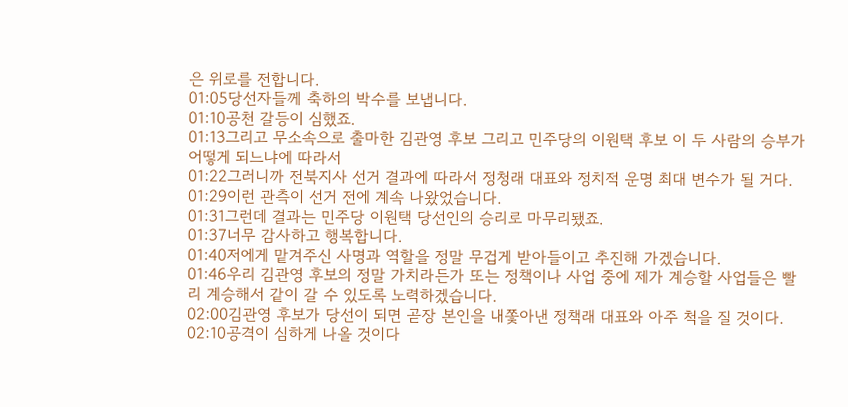은 위로를 전합니다.
01:05당선자들께 축하의 박수를 보냅니다.
01:10공천 갈등이 심했죠.
01:13그리고 무소속으로 출마한 김관영 후보 그리고 민주당의 이원택 후보 이 두 사람의 승부가 어떻게 되느냐에 따라서
01:22그러니까 전북지사 선거 결과에 따라서 정청래 대표와 정치적 운명 최대 변수가 될 거다.
01:29이런 관측이 선거 전에 계속 나왔었습니다.
01:31그런데 결과는 민주당 이원택 당선인의 승리로 마무리됐죠.
01:37너무 감사하고 행복합니다.
01:40저에게 맡겨주신 사명과 역할을 정말 무겁게 받아들이고 추진해 가겠습니다.
01:46우리 김관영 후보의 정말 가치라든가 또는 정책이나 사업 중에 제가 계승할 사업들은 빨리 계승해서 같이 갈 수 있도록 노력하겠습니다.
02:00김관영 후보가 당선이 되면 곧장 본인을 내쫓아낸 정책래 대표와 아주 척을 질 것이다.
02:10공격이 심하게 나올 것이다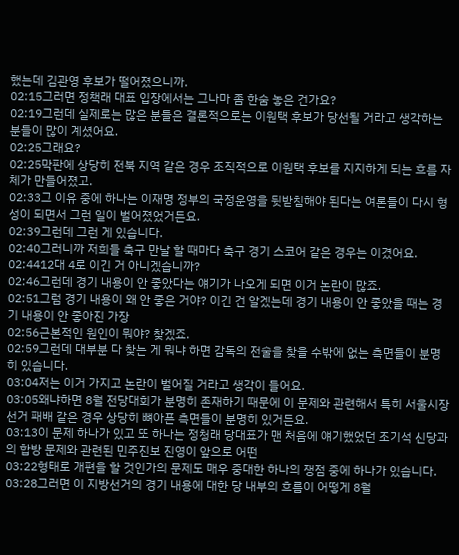했는데 김관영 후보가 떨어졌으니까.
02:15그러면 정책래 대표 입장에서는 그나마 좀 한숨 놓은 건가요?
02:19그런데 실제로는 많은 분들은 결론적으로는 이원택 후보가 당선될 거라고 생각하는 분들이 많이 계셨어요.
02:25그래요?
02:25막판에 상당히 전북 지역 같은 경우 조직적으로 이원택 후보를 지지하게 되는 흐름 자체가 만들어졌고.
02:33그 이유 중에 하나는 이재명 정부의 국정운영을 뒷받침해야 된다는 여론들이 다시 형성이 되면서 그런 일이 벌어졌었거든요.
02:39그런데 그런 게 있습니다.
02:40그러니까 저희들 축구 만날 할 때마다 축구 경기 스코어 같은 경우는 이겼어요.
02:4412대 4로 이긴 거 아니겠습니까?
02:46그런데 경기 내용이 안 좋았다는 얘기가 나오게 되면 이거 논란이 많죠.
02:51그럼 경기 내용이 왜 안 좋은 거야? 이긴 건 알겠는데 경기 내용이 안 좋았을 때는 경기 내용이 안 좋아진 가장
02:56근본적인 원인이 뭐야? 찾겠죠.
02:59그런데 대부분 다 찾는 게 뭐냐 하면 감독의 전술을 찾을 수밖에 없는 측면들이 분명히 있습니다.
03:04저는 이거 가지고 논란이 벌어질 거라고 생각이 들어요.
03:05왜냐하면 8월 전당대회가 분명히 존재하기 때문에 이 문제와 관련해서 특히 서울시장 선거 패배 같은 경우 상당히 뼈아픈 측면들이 분명히 있거든요.
03:13이 문제 하나가 있고 또 하나는 정청래 당대표가 맨 처음에 얘기했었던 조기석 신당과의 합방 문제와 관련된 민주진보 진영이 앞으로 어떤
03:22형태로 개편을 할 것인가의 문제도 매우 중대한 하나의 쟁점 중에 하나가 있습니다.
03:28그러면 이 지방선거의 경기 내용에 대한 당 내부의 흐름이 어떻게 8월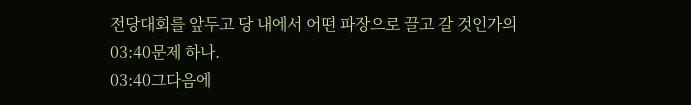전당대회를 앞두고 당 내에서 어떤 파장으로 끌고 갈 것인가의
03:40문제 하나.
03:40그다음에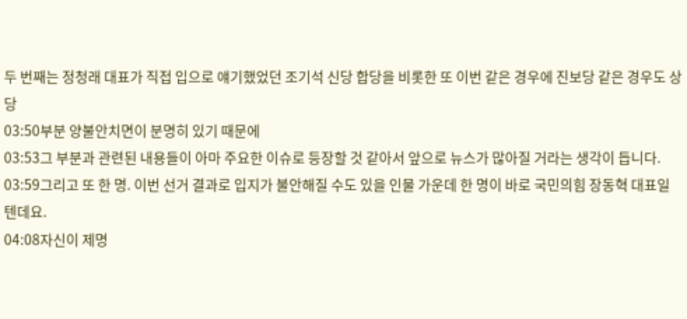두 번째는 정청래 대표가 직접 입으로 얘기했었던 조기석 신당 합당을 비롯한 또 이번 같은 경우에 진보당 같은 경우도 상당
03:50부분 양불안치면이 분명히 있기 때문에
03:53그 부분과 관련된 내용들이 아마 주요한 이슈로 등장할 것 같아서 앞으로 뉴스가 많아질 거라는 생각이 듭니다.
03:59그리고 또 한 명. 이번 선거 결과로 입지가 불안해질 수도 있을 인물 가운데 한 명이 바로 국민의힘 장동혁 대표일 텐데요.
04:08자신이 제명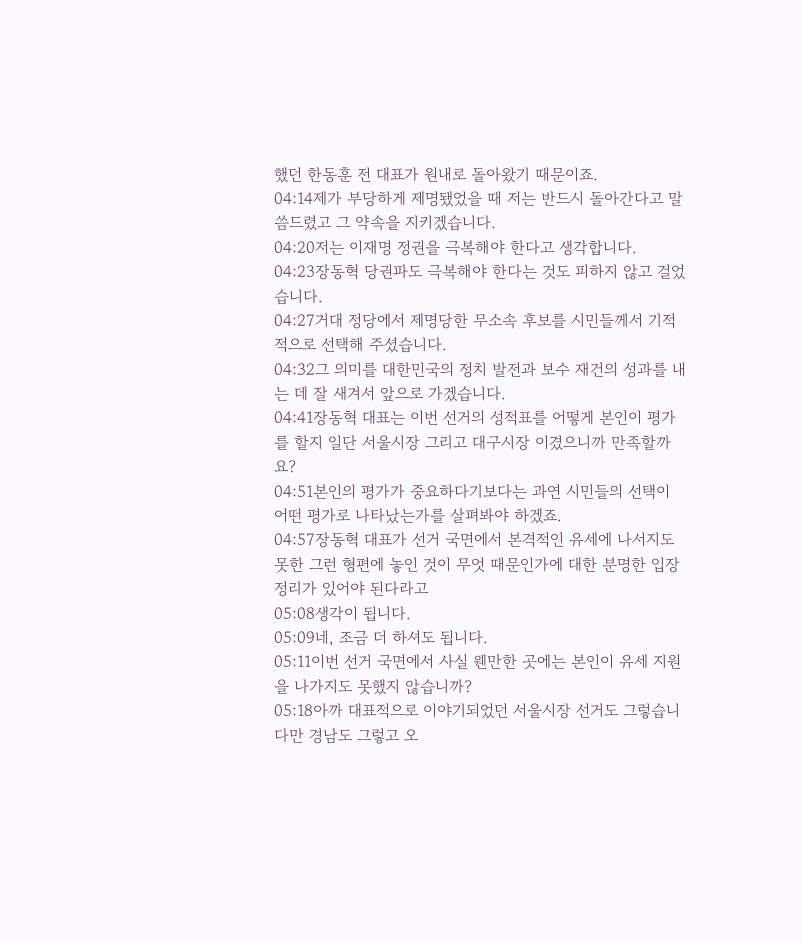했던 한동훈 전 대표가 원내로 돌아왔기 때문이죠.
04:14제가 부당하게 제명됐었을 때 저는 반드시 돌아간다고 말씀드렸고 그 약속을 지키겠습니다.
04:20저는 이재명 정권을 극복해야 한다고 생각합니다.
04:23장동혁 당권파도 극복해야 한다는 것도 피하지 않고 걸었습니다.
04:27거대 정당에서 제명당한 무소속 후보를 시민들께서 기적적으로 선택해 주셨습니다.
04:32그 의미를 대한민국의 정치 발전과 보수 재건의 성과를 내는 데 잘 새겨서 앞으로 가겠습니다.
04:41장동혁 대표는 이번 선거의 성적표를 어떻게 본인이 평가를 할지 일단 서울시장 그리고 대구시장 이겼으니까 만족할까요?
04:51본인의 평가가 중요하다기보다는 과연 시민들의 선택이 어떤 평가로 나타났는가를 살펴봐야 하겠죠.
04:57장동혁 대표가 선거 국면에서 본격적인 유세에 나서지도 못한 그런 형편에 놓인 것이 무엇 때문인가에 대한 분명한 입장 정리가 있어야 된다라고
05:08생각이 됩니다.
05:09네, 조금 더 하셔도 됩니다.
05:11이번 선거 국면에서 사실 웬만한 곳에는 본인이 유세 지원을 나가지도 못했지 않습니까?
05:18아까 대표적으로 이야기되었던 서울시장 선거도 그렇습니다만 경남도 그렇고 오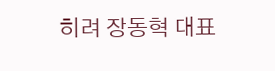히려 장동혁 대표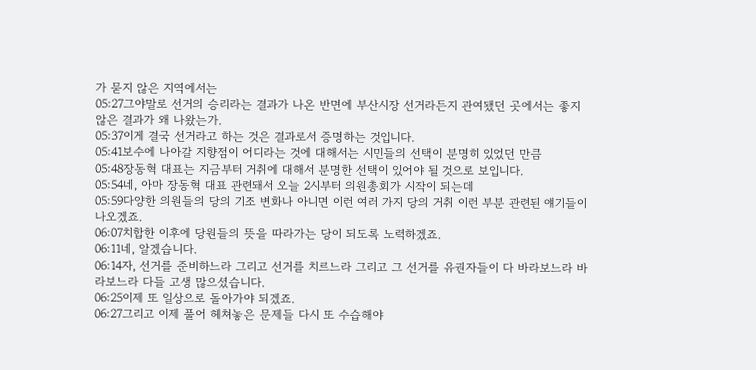가 묻지 않은 지역에서는
05:27그야말로 선거의 승리라는 결과가 나온 반면에 부산시장 선거라든지 관여됐던 곳에서는 좋지 않은 결과가 왜 나왔는가.
05:37이게 결국 선거라고 하는 것은 결과로서 증명하는 것입니다.
05:41보수에 나아갈 지향점이 어디라는 것에 대해서는 시민들의 선택이 분명히 있었던 만큼
05:48장동혁 대표는 지금부터 거취에 대해서 분명한 선택이 있어야 될 것으로 보입니다.
05:54네, 아마 장동혁 대표 관련돼서 오늘 2시부터 의원총회가 시작이 되는데
05:59다양한 의원들의 당의 기조 변화나 아니면 이런 여러 가지 당의 거취 이런 부분 관련된 얘기들이 나오겠죠.
06:07치합한 이후에 당원들의 뜻을 따라가는 당이 되도록 노력하겠죠.
06:11네, 알겠습니다.
06:14자, 선거를 준비하느라 그리고 선거를 치르느라 그리고 그 선거를 유권자들이 다 바라보느라 바라보느라 다들 고생 많으셨습니다.
06:25이제 또 일상으로 돌아가야 되겠죠.
06:27그리고 이제 풀어 헤쳐놓은 문제들 다시 또 수습해야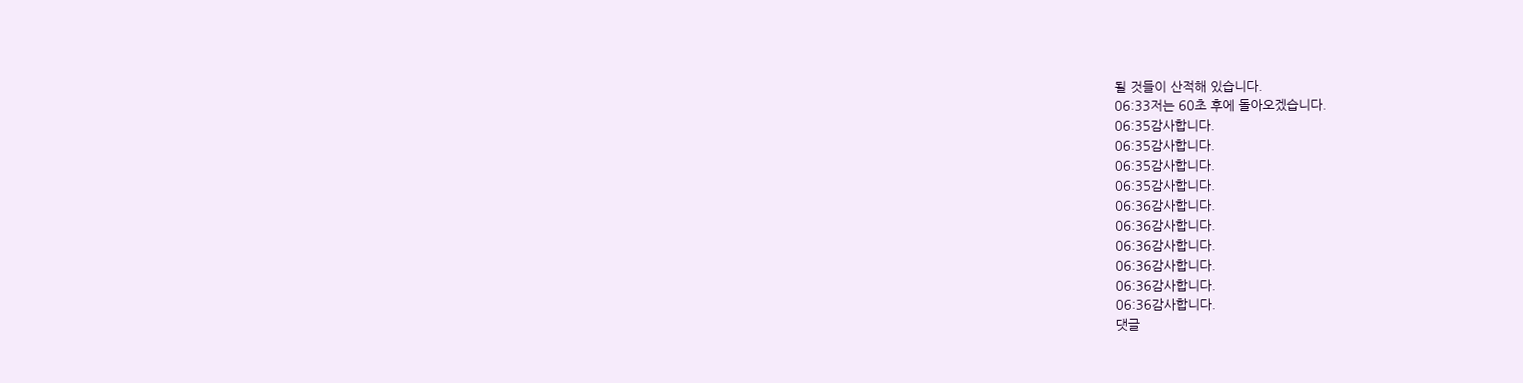될 것들이 산적해 있습니다.
06:33저는 60초 후에 돌아오겠습니다.
06:35감사합니다.
06:35감사합니다.
06:35감사합니다.
06:35감사합니다.
06:36감사합니다.
06:36감사합니다.
06:36감사합니다.
06:36감사합니다.
06:36감사합니다.
06:36감사합니다.
댓글